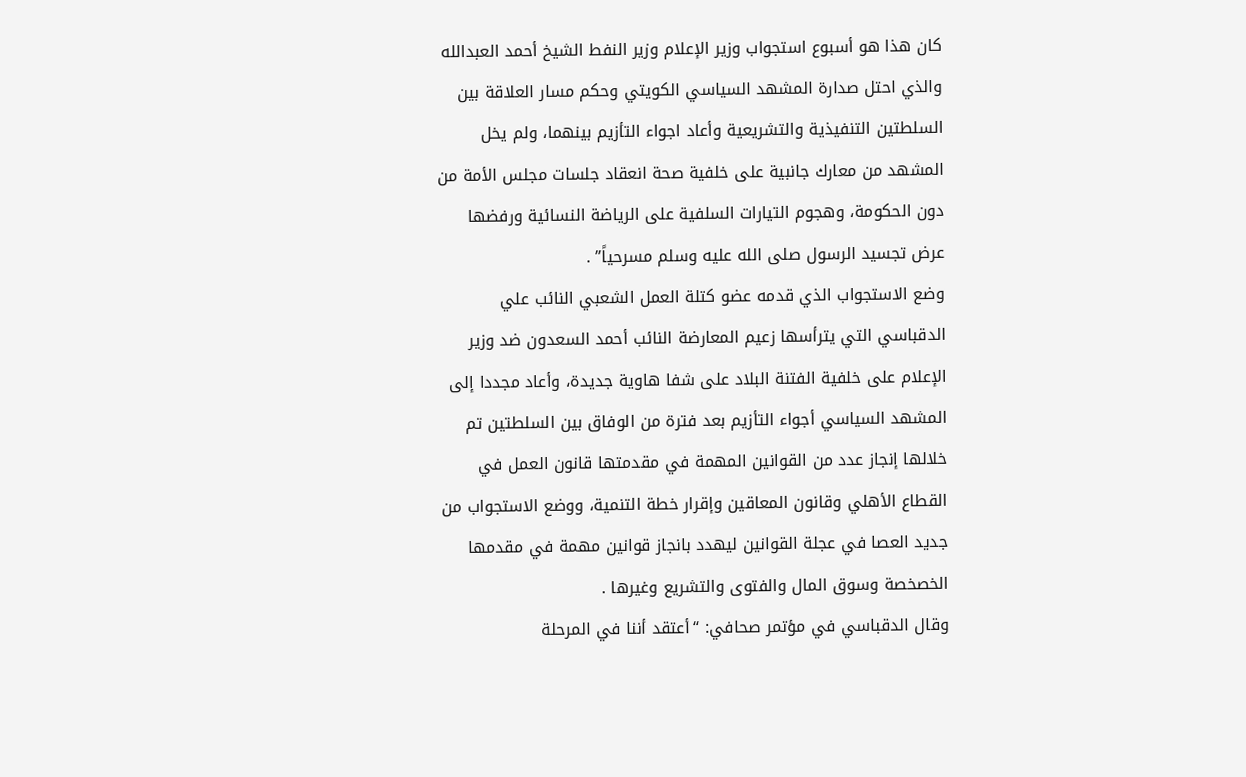كان هذا هو أسبوع استجواب وزير الإعلام وزير النفط الشيخ أحمد العبدالله والذي احتل صدارة المشهد السياسي الكويتي وحكم مسار العلاقة بين السلطتين التنفيذية والتشريعية وأعاد اجواء التأزيم بينهما، ولم يخل المشهد من معارك جانبية على خلفية صحة انعقاد جلسات مجلس الأمة من دون الحكومة، وهجوم التيارات السلفية على الرياضة النسائية ورفضها عرض تجسيد الرسول صلى الله عليه وسلم مسرحياً” .
وضع الاستجواب الذي قدمه عضو كتلة العمل الشعبي النائب علي الدقباسي التي يترأسها زعيم المعارضة النائب أحمد السعدون ضد وزير الإعلام على خلفية الفتنة البلاد على شفا هاوية جديدة، وأعاد مجددا إلى المشهد السياسي أجواء التأزيم بعد فترة من الوفاق بين السلطتين تم خلالها إنجاز عدد من القوانين المهمة في مقدمتها قانون العمل في القطاع الأهلي وقانون المعاقين وإقرار خطة التنمية، ووضع الاستجواب من جديد العصا في عجلة القوانين ليهدد بانجاز قوانين مهمة في مقدمها الخصخصة وسوق المال والفتوى والتشريع وغيرها .
وقال الدقباسي في مؤتمر صحافي: “أعتقد أننا في المرحلة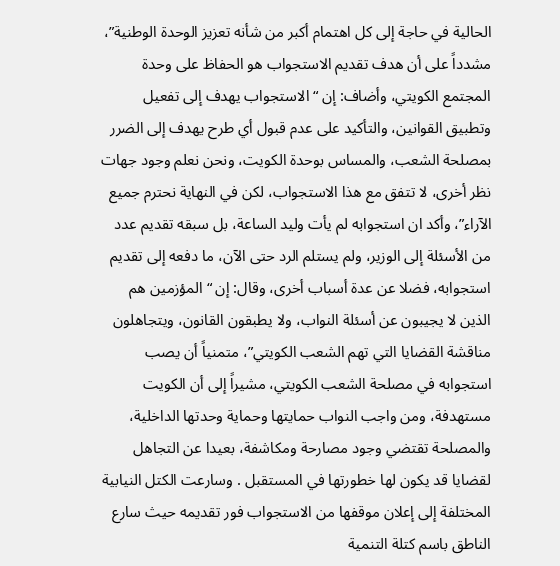الحالية في حاجة إلى كل اهتمام أكبر من شأنه تعزيز الوحدة الوطنية”، مشدداً على أن هدف تقديم الاستجواب هو الحفاظ على وحدة المجتمع الكويتي، وأضاف: إن “الاستجواب يهدف إلى تفعيل وتطبيق القوانين، والتأكيد على عدم قبول أي طرح يهدف إلى الضرر بمصلحة الشعب، والمساس بوحدة الكويت، ونحن نعلم وجود جهات نظر أخرى، لا تتفق مع هذا الاستجواب، لكن في النهاية نحترم جميع الآراء”، وأكد ان استجوابه لم يأت وليد الساعة، بل سبقه تقديم عدد من الأسئلة إلى الوزير، ولم يستلم الرد حتى الآن، ما دفعه إلى تقديم استجوابه، فضلا عن عدة أسباب أخرى، وقال: إن “المؤزمين هم الذين لا يجيبون عن أسئلة النواب، ولا يطبقون القانون، ويتجاهلون مناقشة القضايا التي تهم الشعب الكويتي”، متمنياً أن يصب استجوابه في مصلحة الشعب الكويتي، مشيراً إلى أن الكويت مستهدفة، ومن واجب النواب حمايتها وحماية وحدتها الداخلية، والمصلحة تقتضي وجود مصارحة ومكاشفة، بعيدا عن التجاهل لقضايا قد يكون لها خطورتها في المستقبل . وسارعت الكتل النيابية المختلفة إلى إعلان موقفها من الاستجواب فور تقديمه حيث سارع الناطق باسم كتلة التنمية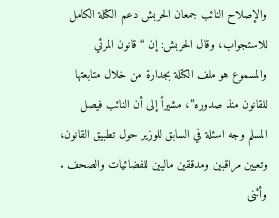والإصلاح النائب جمعان الحربش دعم الكتلة الكامل للاستجواب، وقال الحربش: إن “قانون المرئي والمسموع هو ملف الكتلة بجدارة من خلال متابعتها للقانون منذ صدوره”، مشيراً إلى أن النائب فيصل المسلم وجه اسئلة في السابق للوزير حول تطبيق القانون، وتعيين مراقبين ومدققين ماليين للفضائيات والصحف .
وأثنى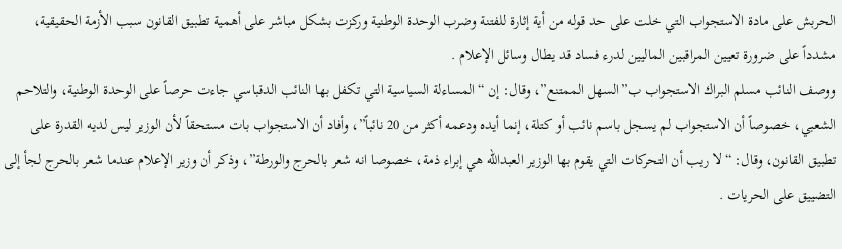الحربش على مادة الاستجواب التي خلت على حد قوله من أية إثارة للفتنة وضرب الوحدة الوطنية وركزت بشكل مباشر على أهمية تطبيق القانون سبب الأزمة الحقيقية، مشدداً على ضرورة تعيين المراقبين الماليين لدرء فساد قد يطال وسائل الإعلام .
ووصف النائب مسلم البراك الاستجواب ب”السهل الممتنع”، وقال: إن “المساءلة السياسية التي تكفل بها النائب الدقباسي جاءت حرصاً على الوحدة الوطنية، والتلاحم الشعبي، خصوصاً أن الاستجواب لم يسجل باسم نائب أو كتلة، إنما أيده ودعمه أكثر من 20 نائباً”، وأفاد أن الاستجواب بات مستحقاً لأن الوزير ليس لديه القدرة على تطبيق القانون، وقال: “لا ريب أن التحركات التي يقوم بها الوزير العبدالله هي إبراء ذمة، خصوصا انه شعر بالحرج والورطة”، وذكر أن وزير الإعلام عندما شعر بالحرج لجأ إلى التضييق على الحريات .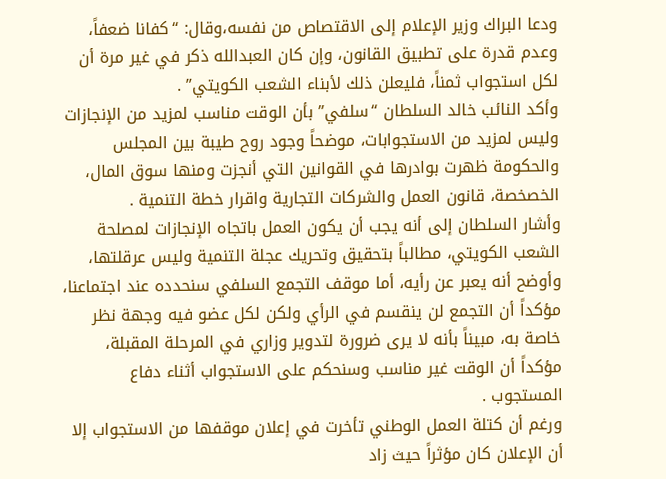ودعا البراك وزير الإعلام إلى الاقتصاص من نفسه،وقال: “كفانا ضعفاً، وعدم قدرة على تطبيق القانون، وإن كان العبدالله ذكر في غير مرة أن لكل استجواب ثمناً، فليعلن ذلك لأبناء الشعب الكويتي” .
وأكد النائب خالد السلطان “سلفي” بأن الوقت مناسب لمزيد من الإنجازات وليس لمزيد من الاستجوابات، موضحاً وجود روح طيبة بين المجلس والحكومة ظهرت بوادرها في القوانين التي أنجزت ومنها سوق المال، الخصخصة، قانون العمل والشركات التجارية واقرار خطة التنمية .
وأشار السلطان إلى أنه يجب أن يكون العمل باتجاه الإنجازات لمصلحة الشعب الكويتي، مطالباً بتحقيق وتحريك عجلة التنمية وليس عرقلتها، وأوضح أنه يعبر عن رأيه، أما موقف التجمع السلفي سنحدده عند اجتماعنا، مؤكداً أن التجمع لن ينقسم في الرأي ولكن لكل عضو فيه وجهة نظر خاصة به، مبيناً بأنه لا يرى ضرورة لتدوير وزاري في المرحلة المقبلة، مؤكداً أن الوقت غير مناسب وسنحكم على الاستجواب أثناء دفاع المستجوب .
ورغم أن كتلة العمل الوطني تأخرت في إعلان موقفها من الاستجواب إلا أن الإعلان كان مؤثراً حيث زاد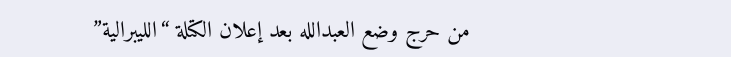من حرج وضع العبدالله بعد إعلان الكتلة “الليبرالية”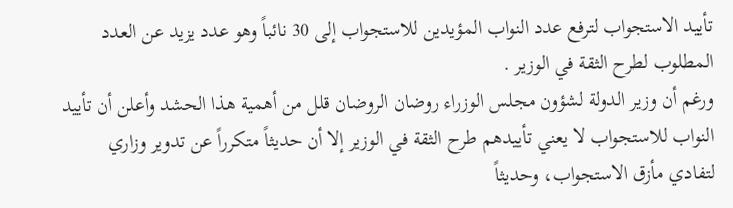تأييد الاستجواب لترفع عدد النواب المؤيدين للاستجواب إلى 30 نائباً وهو عدد يزيد عن العدد المطلوب لطرح الثقة في الوزير .
ورغم أن وزير الدولة لشؤون مجلس الوزراء روضان الروضان قلل من أهمية هذا الحشد وأعلن أن تأييد النواب للاستجواب لا يعني تأييدهم طرح الثقة في الوزير إلا أن حديثاً متكرراً عن تدوير وزاري لتفادي مأزق الاستجواب، وحديثاً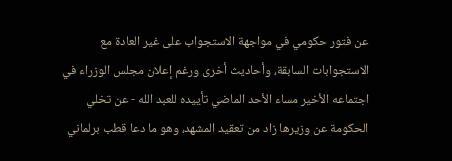عن فتور حكومي في مواجهة الاستجواب على غير العادة مع الاستجوابات السابقة، وأحاديث أخرى ورغم إعلان مجلس الوزراء في اجتماعه الأخير مساء الأحد الماضي تأييده للعبد الله - عن تخلي الحكومة عن وزيرها زاد من تعقيد المشهد، وهو ما دعا قطب برلماني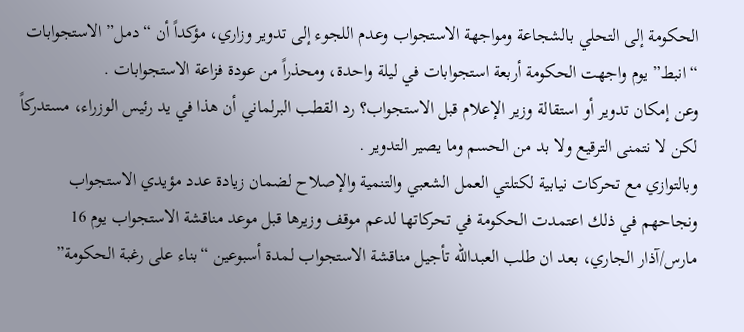الحكومة إلى التحلي بالشجاعة ومواجهة الاستجواب وعدم اللجوء إلى تدوير وزاري، مؤكداً أن “دمل” الاستجوابات “انبط” يوم واجهت الحكومة أربعة استجوابات في ليلة واحدة، ومحذراً من عودة فزاعة الاستجوابات .
وعن إمكان تدوير أو استقالة وزير الإعلام قبل الاستجواب؟ رد القطب البرلماني أن هذا في يد رئيس الوزراء، مستدركاً لكن لا نتمنى الترقيع ولا بد من الحسم وما يصير التدوير .
وبالتوازي مع تحركات نيابية لكتلتي العمل الشعبي والتنمية والإصلاح لضمان زيادة عدد مؤيدي الاستجواب ونجاحهم في ذلك اعتمدت الحكومة في تحركاتها لدعم موقف وزيرها قبل موعد مناقشة الاستجواب يوم 16 مارس/آذار الجاري، بعد ان طلب العبدالله تأجيل مناقشة الاستجواب لمدة أسبوعين “بناء على رغبة الحكومة”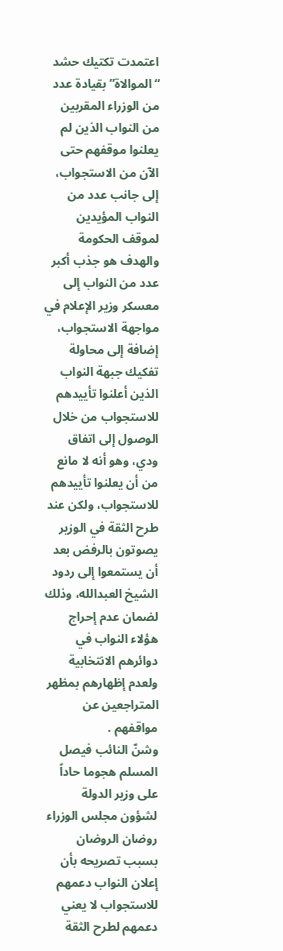اعتمدت تكتيك حشد “الموالاة” بقيادة عدد من الوزراء المقربين من النواب الذين لم يعلنوا موقفهم حتى الآن من الاستجواب، إلى جانب عدد من النواب المؤيدين لموقف الحكومة والهدف هو جذب أكبر عدد من النواب إلى معسكر وزير الإعلام في مواجهة الاستجواب، إضافة إلى محاولة تفكيك جبهة النواب الذين أعلنوا تأييدهم للاستجواب من خلال الوصول إلى اتفاق ودي، وهو أنه لا مانع من أن يعلنوا تأييدهم للاستجواب، ولكن عند طرح الثقة في الوزير يصوتون بالرفض بعد أن يستمعوا إلى ردود الشيخ العبدالله، وذلك لضمان عدم إحراج هؤلاء النواب في دوائرهم الانتخابية ولعدم إظهارهم بمظهر المتراجعين عن مواقفهم .
وشنّ النائب فيصل المسلم هجوما حاداً على وزير الدولة لشؤون مجلس الوزراء روضان الروضان بسبب تصريحه بأن إعلان النواب دعمهم للاستجواب لا يعني دعمهم لطرح الثقة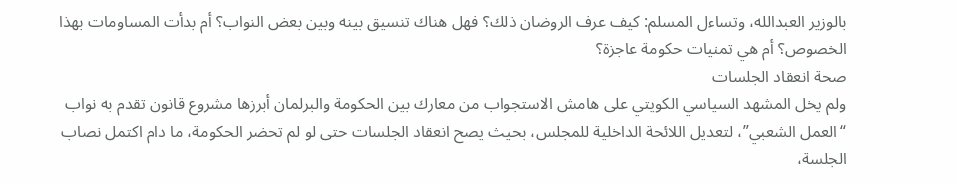بالوزير العبدالله، وتساءل المسلم: كيف عرف الروضان ذلك؟ فهل هناك تنسيق بينه وبين بعض النواب؟ أم بدأت المساومات بهذا الخصوص؟ أم هي تمنيات حكومة عاجزة؟
صحة انعقاد الجلسات
ولم يخل المشهد السياسي الكويتي على هامش الاستجواب من معارك بين الحكومة والبرلمان أبرزها مشروع قانون تقدم به نواب “العمل الشعبي”، لتعديل اللائحة الداخلية للمجلس، بحيث يصح انعقاد الجلسات حتى لو لم تحضر الحكومة، ما دام اكتمل نصاب الجلسة،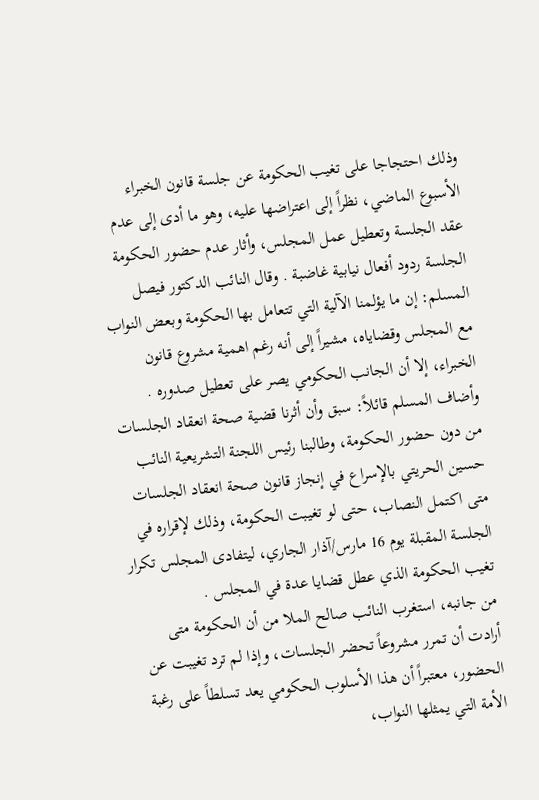وذلك احتجاجا على تغيب الحكومة عن جلسة قانون الخبراء الأسبوع الماضي، نظراً إلى اعتراضها عليه، وهو ما أدى إلى عدم عقد الجلسة وتعطيل عمل المجلس، وأثار عدم حضور الحكومة الجلسة ردود أفعال نيابية غاضبة . وقال النائب الدكتور فيصل المسلم: إن ما يؤلمنا الآلية التي تتعامل بها الحكومة وبعض النواب مع المجلس وقضاياه، مشيراً إلى أنه رغم اهمية مشروع قانون الخبراء، إلا أن الجانب الحكومي يصر على تعطيل صدوره .
وأضاف المسلم قائلاً: سبق وأن أثرنا قضية صحة انعقاد الجلسات من دون حضور الحكومة، وطالبنا رئيس اللجنة التشريعية النائب حسين الحريتي بالإسراع في إنجاز قانون صحة انعقاد الجلسات متى اكتمل النصاب، حتى لو تغيبت الحكومة، وذلك لإقراره في الجلسة المقبلة يوم 16 مارس/آذار الجاري، ليتفادى المجلس تكرار تغيب الحكومة الذي عطل قضايا عدة في المجلس .
من جانبه، استغرب النائب صالح الملا من أن الحكومة متى أرادت أن تمرر مشروعاً تحضر الجلسات، وإذا لم ترد تغيبت عن الحضور، معتبراً أن هذا الأسلوب الحكومي يعد تسلطاً على رغبة الأمة التي يمثلها النواب،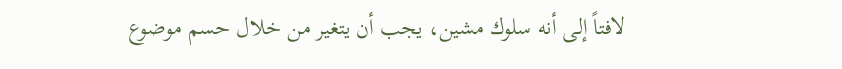لافتاً إلى أنه سلوك مشين، يجب أن يتغير من خلال حسم موضوع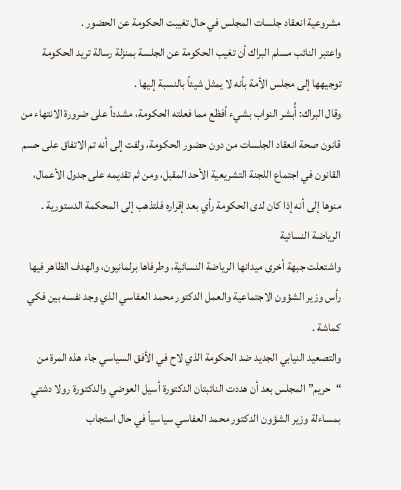مشروعية انعقاد جلسات المجلس في حال تغيبت الحكومة عن الحضور .
واعتبر النائب مسلم البراك أن تغيب الحكومة عن الجلسة بمنزلة رسالة تريد الحكومة توجيهها إلى مجلس الأمة بأنه لا يمثل شيئاً بالنسبة إليها .
وقال البراك: أُبشر النواب بشيء أفظع مما فعلته الحكومة، مشدداً على ضرورة الانتهاء من قانون صحة انعقاد الجلسات من دون حضور الحكومة، ولفت إلى أنه تم الاتفاق على حسم القانون في اجتماع اللجنة التشريعية الأحد المقبل، ومن ثم تقديمه على جدول الأعمال، منوها إلى أنه إذا كان لدى الحكومة رأي بعد إقراره فلتذهب إلى المحكمة الدستورية .
الرياضة النسائية
واشتعلت جبهة أخرى ميدانها الرياضة النسائية، وطرفاها برلمانيون، والهدف الظاهر فيها رأس وزير الشؤون الاجتماعية والعمل الدكتور محمد العفاسي الذي وجد نفسه بين فكي كماشة .
والتصعيد النيابي الجديد ضد الحكومة الذي لاح في الأفق السياسي جاء هذه المرة من “حريم” المجلس بعد أن هددت النائبتان الدكتورة أسيل العوضي والدكتورة رولا دشتي بمساءلة وزير الشؤون الدكتور محمد العفاسي سياسياً في حال استجاب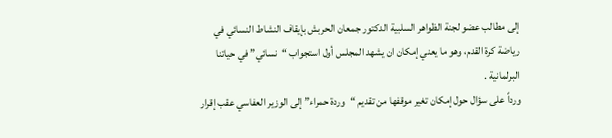إلى مطالب عضو لجنة الظواهر السلبية الدكتور جمعان الحربش بإيقاف النشاط النسائي في رياضة كرة القدم، وهو ما يعني إمكان ان يشهد المجلس أول استجواب “نسائي” في حياتنا البرلمانية .
ورداً على سؤال حول إمكان تغير موقفها من تقديم “وردة حمراء” إلى الوزير العفاسي عقب إقرار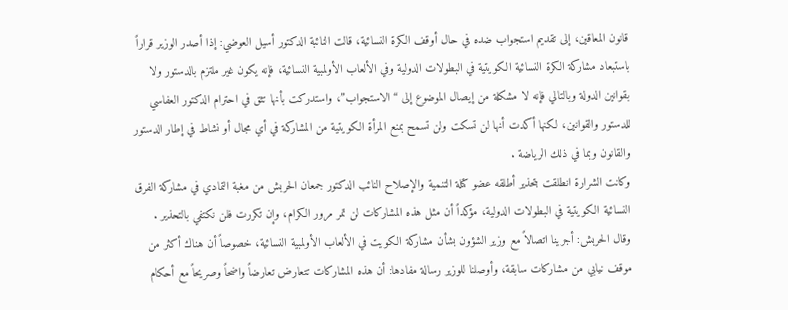قانون المعاقين، إلى تقديم استجواب ضده في حال أوقف الكرة النسائية، قالت النائبة الدكتور أسيل العوضي: إذا أصدر الوزير قراراً باستبعاد مشاركة الكرة النسائية الكويتية في البطولات الدولية وفي الألعاب الأولمبية النسائية، فإنه يكون غير ملتزم بالدستور ولا بقوانين الدولة وبالتالي فإنه لا مشكلة من إيصال الموضوع إلى “الاستجواب”، واستدركت بأنها تثق في احترام الدكتور العفاسي للدستور والقوانين، لكنها أكدت أنها لن تسكت ولن تسمح بمنع المرأة الكويتية من المشاركة في أي مجال أو نشاط في إطار الدستور والقانون وبما في ذلك الرياضة .
وكانت الشرارة انطلقت بتحذير أطلقه عضو كتلة التنمية والإصلاح النائب الدكتور جمعان الحربش من مغبة التمادي في مشاركة الفرق النسائية الكويتية في البطولات الدولية، مؤكداً أن مثل هذه المشاركات لن تمر مرور الكرام، وإن تكررت فلن نكتفي بالتحذير .
وقال الحربش: أجرينا اتصالاً مع وزير الشؤون بشأن مشاركة الكويت في الألعاب الأولمبية النسائية، خصوصاً أن هناك أكثر من موقف نيابي من مشاركات سابقة، وأوصلنا للوزير رسالة مفادها: أن هذه المشاركات تتعارض تعارضاً واضحاً وصريحاً مع أحكام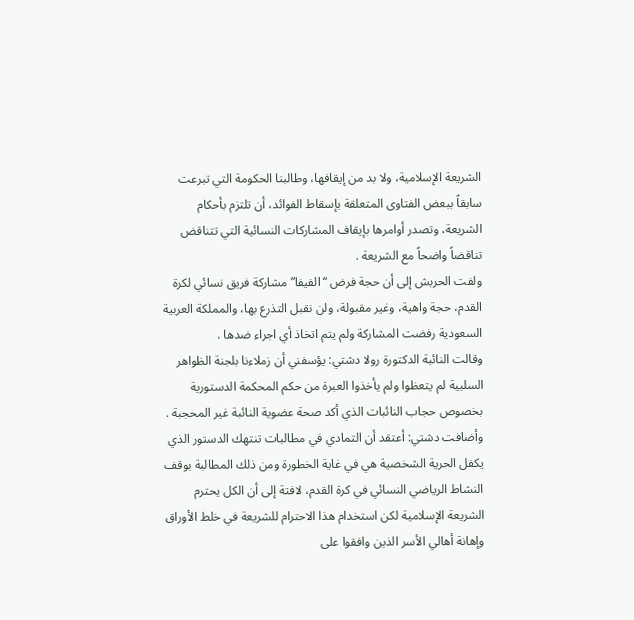الشريعة الإسلامية، ولا بد من إيقافها، وطالبنا الحكومة التي تبرعت سابقاً ببعض الفتاوى المتعلقة بإسقاط الفوائد، أن تلتزم بأحكام الشريعة، وتصدر أوامرها بإيقاف المشاركات النسائية التي تتناقض تناقضاً واضحاً مع الشريعة .
ولفت الحربش إلى أن حجة فرض “الفيفا” مشاركة فريق نسائي لكرة القدم، حجة واهية، وغير مقبولة، ولن نقبل التذرع بها، والمملكة العربية السعودية رفضت المشاركة ولم يتم اتخاذ أي اجراء ضدها .
وقالت النائبة الدكتورة رولا دشتي: يؤسفني أن زملاءنا بلجنة الظواهر السلبية لم يتعظوا ولم يأخذوا العبرة من حكم المحكمة الدستورية بخصوص حجاب النائبات الذي أكد صحة عضوية النائبة غير المحجبة .
وأضافت دشتي: أعتقد أن التمادي في مطالبات تنتهك الدستور الذي يكفل الحرية الشخصية هي في غاية الخطورة ومن ذلك المطالبة بوقف النشاط الرياضي النسائي في كرة القدم، لافتة إلى أن الكل يحترم الشريعة الإسلامية لكن استخدام هذا الاحترام للشريعة في خلط الأوراق وإهانة أهالي الأسر الذين وافقوا على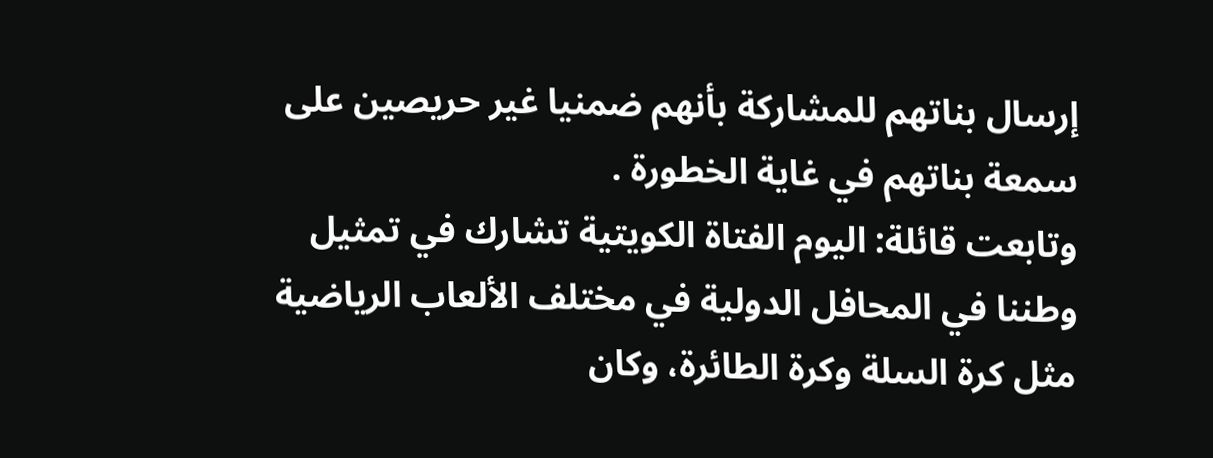إرسال بناتهم للمشاركة بأنهم ضمنيا غير حريصين على سمعة بناتهم في غاية الخطورة .
وتابعت قائلة: اليوم الفتاة الكويتية تشارك في تمثيل وطننا في المحافل الدولية في مختلف الألعاب الرياضية مثل كرة السلة وكرة الطائرة، وكان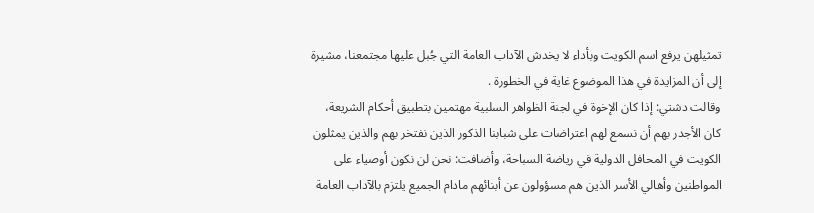تمثيلهن يرفع اسم الكويت وبأداء لا يخدش الآداب العامة التي جُبل عليها مجتمعنا، مشيرة إلى أن المزايدة في هذا الموضوع غاية في الخطورة .
وقالت دشتي: إذا كان الإخوة في لجنة الظواهر السلبية مهتمين بتطبيق أحكام الشريعة، كان الأجدر بهم أن نسمع لهم اعتراضات على شبابنا الذكور الذين نفتخر بهم والذين يمثلون الكويت في المحافل الدولية في رياضة السباحة، وأضافت: نحن لن نكون أوصياء على المواطنين وأهالي الأسر الذين هم مسؤولون عن أبنائهم مادام الجميع يلتزم بالآداب العامة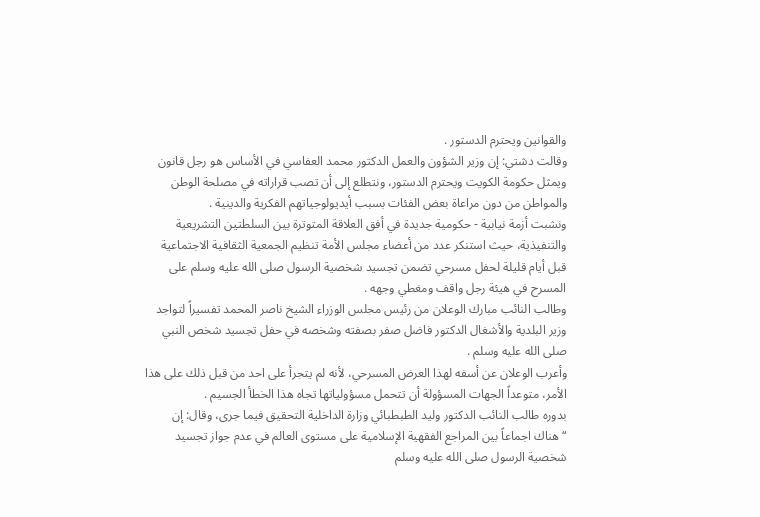والقوانين ويحترم الدستور .
وقالت دشتي: إن وزير الشؤون والعمل الدكتور محمد العفاسي في الأساس هو رجل قانون ويمثل حكومة الكويت ويحترم الدستور، ونتطلع إلى أن تصب قراراته في مصلحة الوطن والمواطن من دون مراعاة بعض الفئات بسبب أيديولوجياتهم الفكرية والدينية .
ونشبت أزمة نيابية - حكومية جديدة في أفق العلاقة المتوترة بين السلطتين التشريعية والتنفيذية، حيث استنكر عدد من أعضاء مجلس الأمة تنظيم الجمعية الثقافية الاجتماعية قبل أيام قليلة لحفل مسرحي تضمن تجسيد شخصية الرسول صلى الله عليه وسلم على المسرح في هيئة رجل واقف ومغطي وجهه .
وطالب النائب مبارك الوعلان من رئيس مجلس الوزراء الشيخ ناصر المحمد تفسيراً لتواجد وزير البلدية والأشغال الدكتور فاضل صفر بصفته وشخصه في حفل تجسيد شخص النبي صلى الله عليه وسلم .
وأعرب الوعلان عن أسفه لهذا العرض المسرحي، لأنه لم يتجرأ على احد من قبل ذلك على هذا الأمر، متوعداً الجهات المسؤولة أن تتحمل مسؤولياتها تجاه هذا الخطأ الجسيم .
بدوره طالب النائب الدكتور وليد الطبطبائي وزارة الداخلية التحقيق فيما جرى، وقال: إن “هناك اجماعاً بين المراجع الفقهية الإسلامية على مستوى العالم في عدم جواز تجسيد شخصية الرسول صلى الله عليه وسلم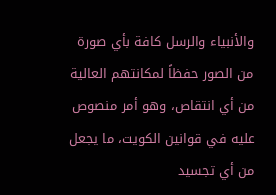والأنبياء والرسل كافة بأي صورة من الصور حفظاً لمكانتهم العالية من أي انتقاص، وهو أمر منصوص عليه في قوانين الكويت، ما يجعل من أي تجسيد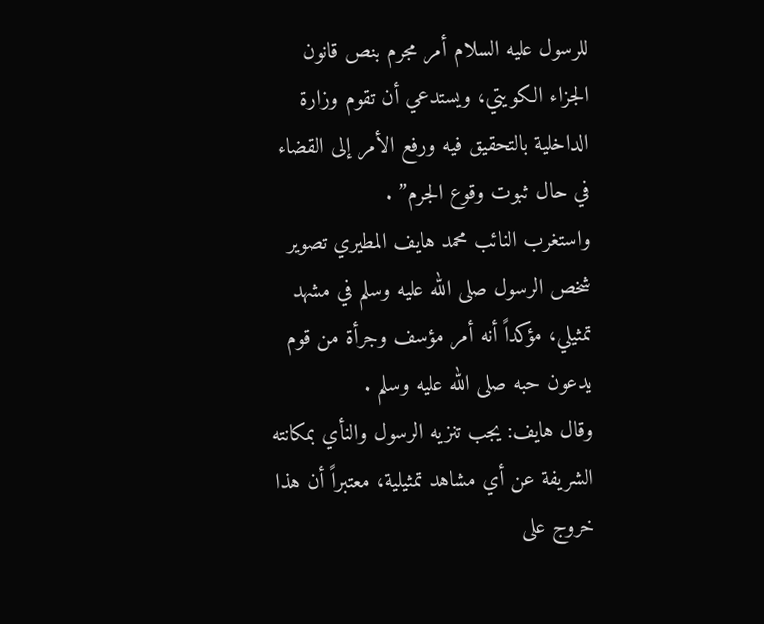للرسول عليه السلام أمر مجرم بنص قانون الجزاء الكويتي، ويستدعي أن تقوم وزارة الداخلية بالتحقيق فيه ورفع الأمر إلى القضاء في حال ثبوت وقوع الجرم” .
واستغرب النائب محمد هايف المطيري تصوير شخص الرسول صلى الله عليه وسلم في مشهد تمثيلي، مؤكداً أنه أمر مؤسف وجرأة من قوم يدعون حبه صلى الله عليه وسلم .
وقال هايف: يجب تنزيه الرسول والنأي بمكانته الشريفة عن أي مشاهد تمثيلية، معتبراً أن هذا خروج على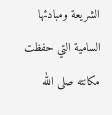الشريعة ومبادئها السامية التي حفظت مكانته صلى الله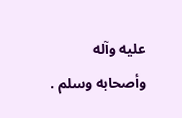عليه وآله وأصحابه وسلم .